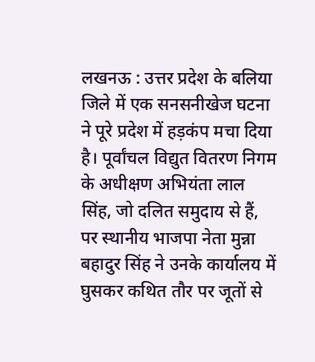लखनऊ : उत्तर प्रदेश के बलिया जिले में एक सनसनीखेज घटना ने पूरे प्रदेश में हड़कंप मचा दिया है। पूर्वांचल विद्युत वितरण निगम के अधीक्षण अभियंता लाल सिंह, जो दलित समुदाय से हैं, पर स्थानीय भाजपा नेता मुन्ना बहादुर सिंह ने उनके कार्यालय में घुसकर कथित तौर पर जूतों से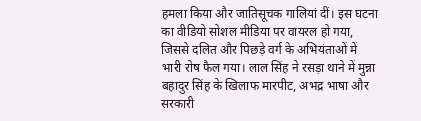हमला किया और जातिसूचक गालियां दीं। इस घटना का वीडियो सोशल मीडिया पर वायरल हो गया, जिससे दलित और पिछड़े वर्ग के अभियंताओं में भारी रोष फैल गया। लाल सिंह ने रसड़ा थाने में मुन्ना बहादुर सिंह के खिलाफ मारपीट, अभद्र भाषा और सरकारी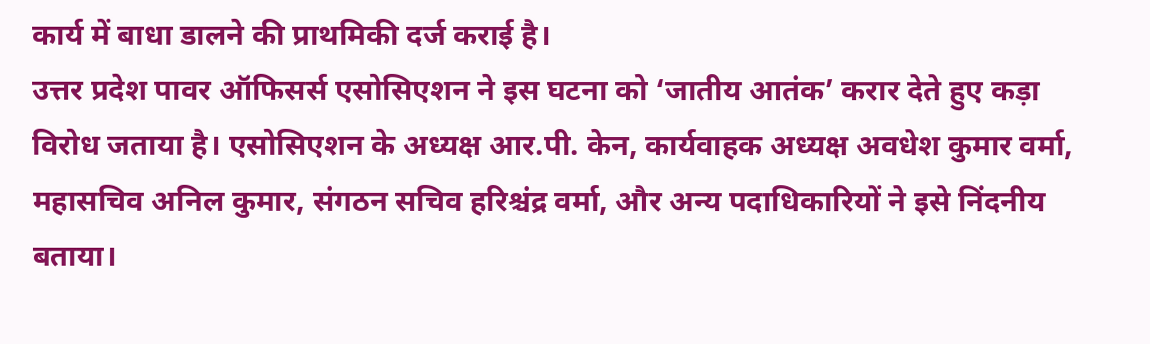कार्य में बाधा डालने की प्राथमिकी दर्ज कराई है।
उत्तर प्रदेश पावर ऑफिसर्स एसोसिएशन ने इस घटना को ‘जातीय आतंक’ करार देते हुए कड़ा विरोध जताया है। एसोसिएशन के अध्यक्ष आर.पी. केन, कार्यवाहक अध्यक्ष अवधेश कुमार वर्मा, महासचिव अनिल कुमार, संगठन सचिव हरिश्चंद्र वर्मा, और अन्य पदाधिकारियों ने इसे निंदनीय बताया।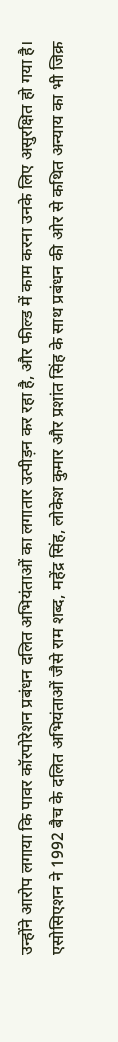उन्होंने आरोप लगाया कि पावर कॉरपोरेशन प्रबंधन दलित अभियंताओं का लगातार उत्पीड़न कर रहा है, और फील्ड में काम करना उनके लिए असुरक्षित हो गया है। एसोसिएशन ने 1992 बैच के दलित अभियंताओं जैसे राम शब्द, महेंद्र सिंह, लोकेश कुमार और प्रशांत सिंह के साथ प्रबंधन की ओर से कथित अन्याय का भी जिक्र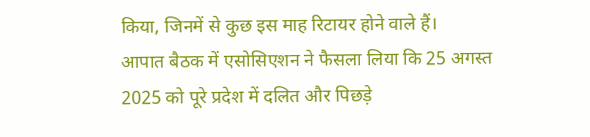किया, जिनमें से कुछ इस माह रिटायर होने वाले हैं।
आपात बैठक में एसोसिएशन ने फैसला लिया कि 25 अगस्त 2025 को पूरे प्रदेश में दलित और पिछड़े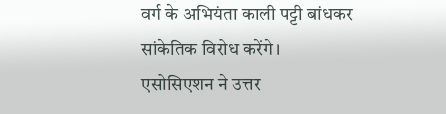वर्ग के अभियंता काली पट्टी बांधकर सांकेतिक विरोध करेंगे। एसोसिएशन ने उत्तर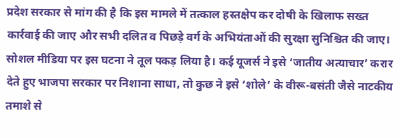प्रदेश सरकार से मांग की है कि इस मामले में तत्काल हस्तक्षेप कर दोषी के खिलाफ सख्त कार्रवाई की जाए और सभी दलित व पिछड़े वर्ग के अभियंताओं की सुरक्षा सुनिश्चित की जाए।
सोशल मीडिया पर इस घटना ने तूल पकड़ लिया है। कई यूजर्स ने इसे ‘जातीय अत्याचार’ करार देते हुए भाजपा सरकार पर निशाना साधा, तो कुछ ने इसे ‘शोले’ के वीरू-बसंती जैसे नाटकीय तमाशे से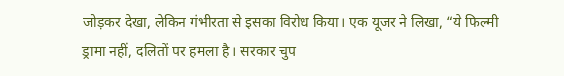जोड़कर देखा, लेकिन गंभीरता से इसका विरोध किया। एक यूजर ने लिखा, “ये फिल्मी ड्रामा नहीं, दलितों पर हमला है। सरकार चुप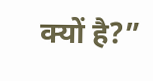क्यों है?”